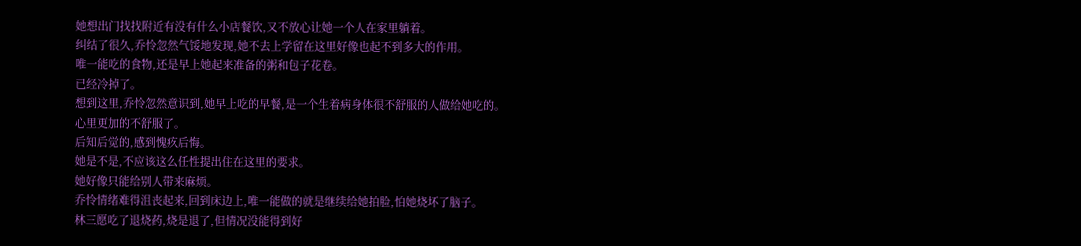她想出门找找附近有没有什么小店餐饮,又不放心让她一个人在家里躺着。
纠结了很久,乔怜忽然气馁地发现,她不去上学留在这里好像也起不到多大的作用。
唯一能吃的食物,还是早上她起来准备的粥和包子花卷。
已经冷掉了。
想到这里,乔怜忽然意识到,她早上吃的早餐,是一个生着病身体很不舒服的人做给她吃的。
心里更加的不舒服了。
后知后觉的,感到愧疚后悔。
她是不是,不应该这么任性提出住在这里的要求。
她好像只能给别人带来麻烦。
乔怜情绪难得沮丧起来,回到床边上,唯一能做的就是继续给她拍脸,怕她烧坏了脑子。
林三愿吃了退烧药,烧是退了,但情况没能得到好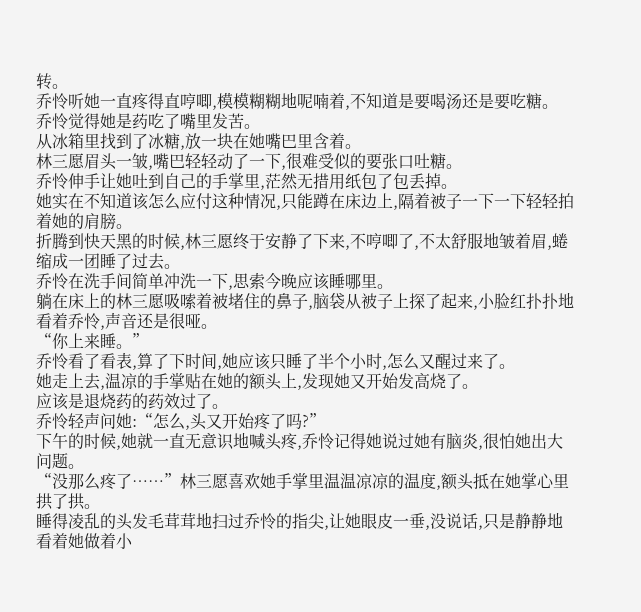转。
乔怜听她一直疼得直哼唧,模模糊糊地呢喃着,不知道是要喝汤还是要吃糖。
乔怜觉得她是药吃了嘴里发苦。
从冰箱里找到了冰糖,放一块在她嘴巴里含着。
林三愿眉头一皱,嘴巴轻轻动了一下,很难受似的要张口吐糖。
乔怜伸手让她吐到自己的手掌里,茫然无措用纸包了包丢掉。
她实在不知道该怎么应付这种情况,只能蹲在床边上,隔着被子一下一下轻轻拍着她的肩膀。
折腾到快天黑的时候,林三愿终于安静了下来,不哼唧了,不太舒服地皱着眉,蜷缩成一团睡了过去。
乔怜在洗手间简单冲洗一下,思索今晚应该睡哪里。
躺在床上的林三愿吸嗦着被堵住的鼻子,脑袋从被子上探了起来,小脸红扑扑地看着乔怜,声音还是很哑。
“你上来睡。”
乔怜看了看表,算了下时间,她应该只睡了半个小时,怎么又醒过来了。
她走上去,温凉的手掌贴在她的额头上,发现她又开始发高烧了。
应该是退烧药的药效过了。
乔怜轻声问她:“怎么,头又开始疼了吗?”
下午的时候,她就一直无意识地喊头疼,乔怜记得她说过她有脑炎,很怕她出大问题。
“没那么疼了……”林三愿喜欢她手掌里温温凉凉的温度,额头抵在她掌心里拱了拱。
睡得凌乱的头发毛茸茸地扫过乔怜的指尖,让她眼皮一垂,没说话,只是静静地看着她做着小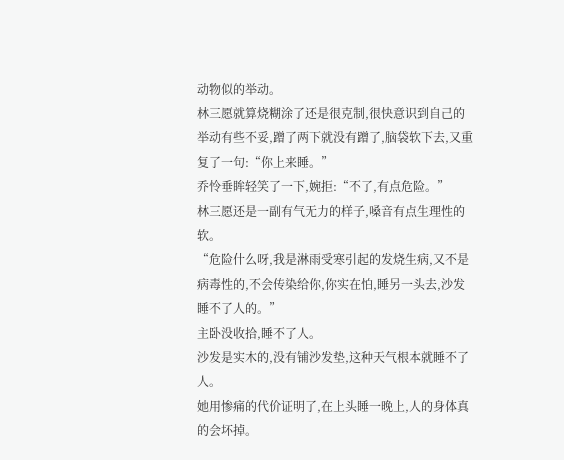动物似的举动。
林三愿就算烧糊涂了还是很克制,很快意识到自己的举动有些不妥,蹭了两下就没有蹭了,脑袋软下去,又重复了一句:“你上来睡。”
乔怜垂眸轻笑了一下,婉拒:“不了,有点危险。”
林三愿还是一副有气无力的样子,嗓音有点生理性的软。
“危险什么呀,我是淋雨受寒引起的发烧生病,又不是病毒性的,不会传染给你,你实在怕,睡另一头去,沙发睡不了人的。”
主卧没收拾,睡不了人。
沙发是实木的,没有铺沙发垫,这种天气根本就睡不了人。
她用惨痛的代价证明了,在上头睡一晚上,人的身体真的会坏掉。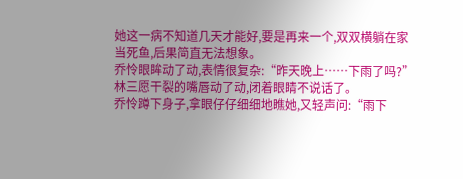她这一病不知道几天才能好,要是再来一个,双双横躺在家当死鱼,后果简直无法想象。
乔怜眼眸动了动,表情很复杂:“昨天晚上……下雨了吗?”
林三愿干裂的嘴唇动了动,闭着眼睛不说话了。
乔怜蹲下身子,拿眼仔仔细细地瞧她,又轻声问:“雨下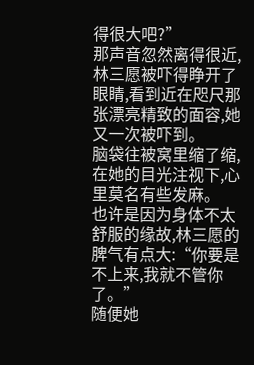得很大吧?”
那声音忽然离得很近,林三愿被吓得睁开了眼睛,看到近在咫尺那张漂亮精致的面容,她又一次被吓到。
脑袋往被窝里缩了缩,在她的目光注视下,心里莫名有些发麻。
也许是因为身体不太舒服的缘故,林三愿的脾气有点大:“你要是不上来,我就不管你了。”
随便她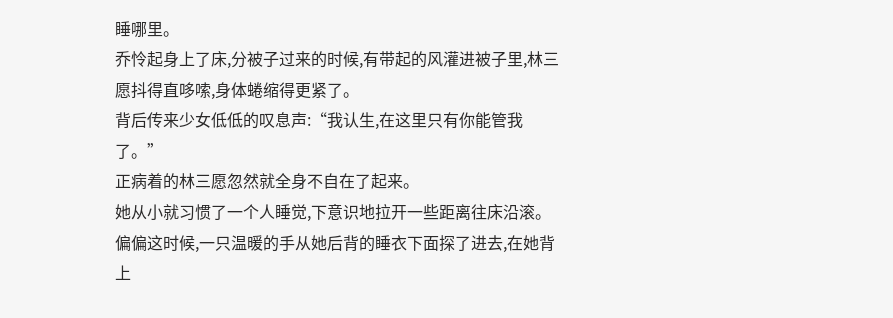睡哪里。
乔怜起身上了床,分被子过来的时候,有带起的风灌进被子里,林三愿抖得直哆嗦,身体蜷缩得更紧了。
背后传来少女低低的叹息声:“我认生,在这里只有你能管我了。”
正病着的林三愿忽然就全身不自在了起来。
她从小就习惯了一个人睡觉,下意识地拉开一些距离往床沿滚。
偏偏这时候,一只温暖的手从她后背的睡衣下面探了进去,在她背上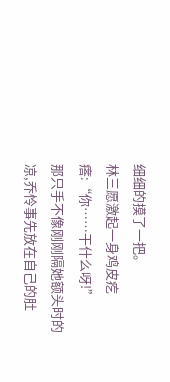细细的摸了一把。
林三愿激起一身鸡皮疙瘩:“你……干什么呀!”
那只手不像刚刚隔她额头时的凉,乔怜事先放在自己的肚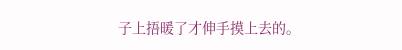子上捂暖了才伸手摸上去的。